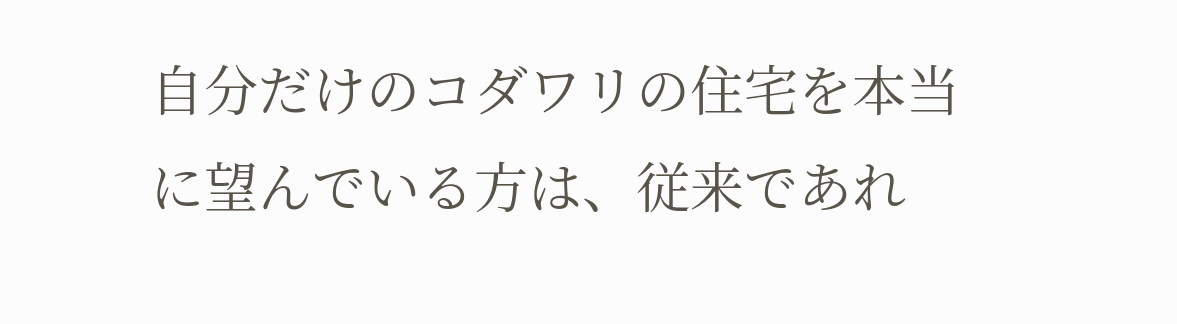自分だけのコダワリの住宅を本当に望んでいる方は、従来であれ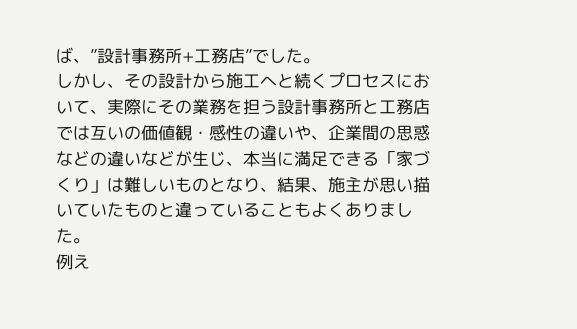ば、”設計事務所+工務店”でした。
しかし、その設計から施工へと続くプロセスにおいて、実際にその業務を担う設計事務所と工務店では互いの価値観・感性の違いや、企業間の思惑などの違いなどが生じ、本当に満足できる「家づくり」は難しいものとなり、結果、施主が思い描いていたものと違っていることもよくありました。
例え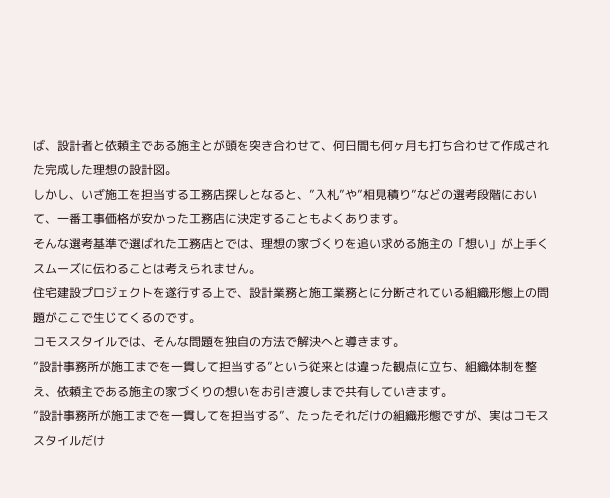ば、設計者と依頼主である施主とが頭を突き合わせて、何日間も何ヶ月も打ち合わせて作成された完成した理想の設計図。
しかし、いざ施工を担当する工務店探しとなると、”入札”や”相見積り”などの選考段階において、一番工事価格が安かった工務店に決定することもよくあります。
そんな選考基準で選ばれた工務店とでは、理想の家づくりを追い求める施主の「想い」が上手くスムーズに伝わることは考えられません。
住宅建設プロジェクトを遂行する上で、設計業務と施工業務とに分断されている組織形態上の問題がここで生じてくるのです。
コモススタイルでは、そんな問題を独自の方法で解決へと導きます。
”設計事務所が施工までを一貫して担当する”という従来とは違った観点に立ち、組織体制を整え、依頼主である施主の家づくりの想いをお引き渡しまで共有していきます。
”設計事務所が施工までを一貫してを担当する”、たったそれだけの組織形態ですが、実はコモススタイルだけ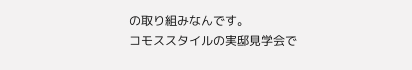の取り組みなんです。
コモススタイルの実邸見学会で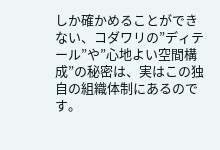しか確かめることができない、コダワリの”ディテール”や”心地よい空間構成”の秘密は、実はこの独自の組織体制にあるのです。